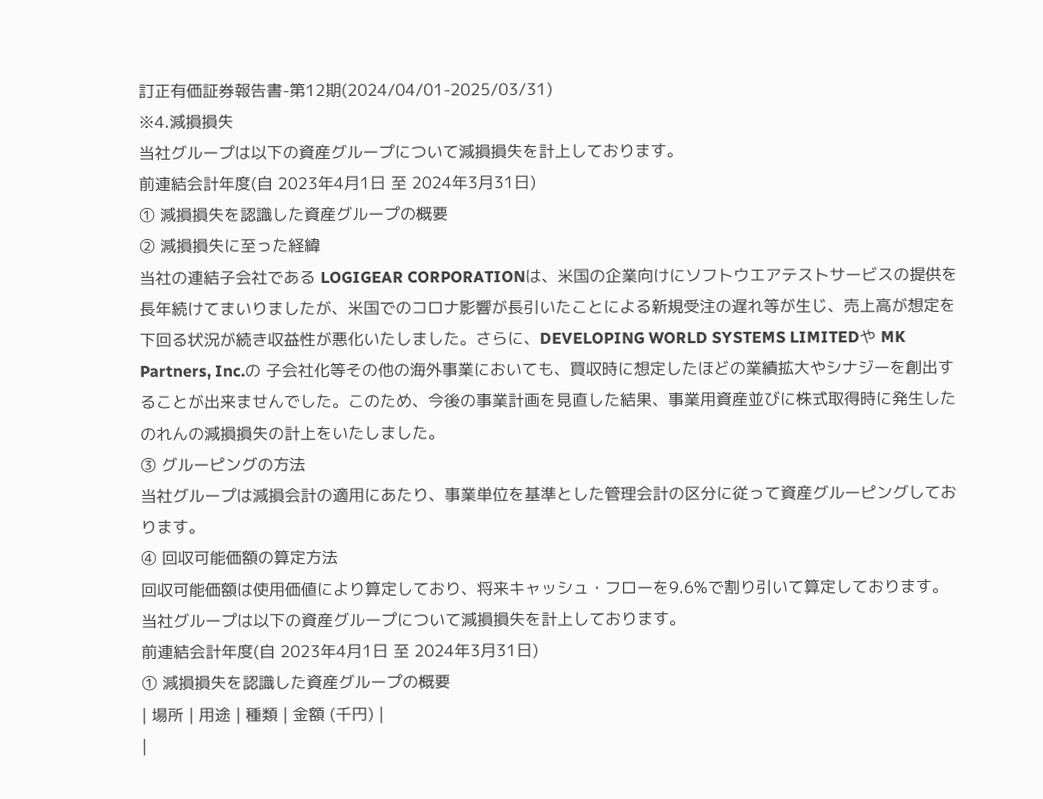訂正有価証券報告書-第12期(2024/04/01-2025/03/31)
※4.減損損失
当社グループは以下の資産グループについて減損損失を計上しております。
前連結会計年度(自 2023年4月1日 至 2024年3月31日)
① 減損損失を認識した資産グループの概要
② 減損損失に至った経緯
当社の連結子会社である LOGIGEAR CORPORATIONは、米国の企業向けにソフトウエアテストサービスの提供を長年続けてまいりましたが、米国でのコロナ影響が長引いたことによる新規受注の遅れ等が生じ、売上高が想定を下回る状況が続き収益性が悪化いたしました。さらに、DEVELOPING WORLD SYSTEMS LIMITEDや MK Partners, Inc.の 子会社化等その他の海外事業においても、買収時に想定したほどの業績拡大やシナジーを創出することが出来ませんでした。このため、今後の事業計画を見直した結果、事業用資産並びに株式取得時に発生したのれんの減損損失の計上をいたしました。
③ グルーピングの方法
当社グループは減損会計の適用にあたり、事業単位を基準とした管理会計の区分に従って資産グルーピングしております。
④ 回収可能価額の算定方法
回収可能価額は使用価値により算定しており、将来キャッシュ・フローを9.6%で割り引いて算定しております。
当社グループは以下の資産グループについて減損損失を計上しております。
前連結会計年度(自 2023年4月1日 至 2024年3月31日)
① 減損損失を認識した資産グループの概要
| 場所 | 用途 | 種類 | 金額 (千円) |
|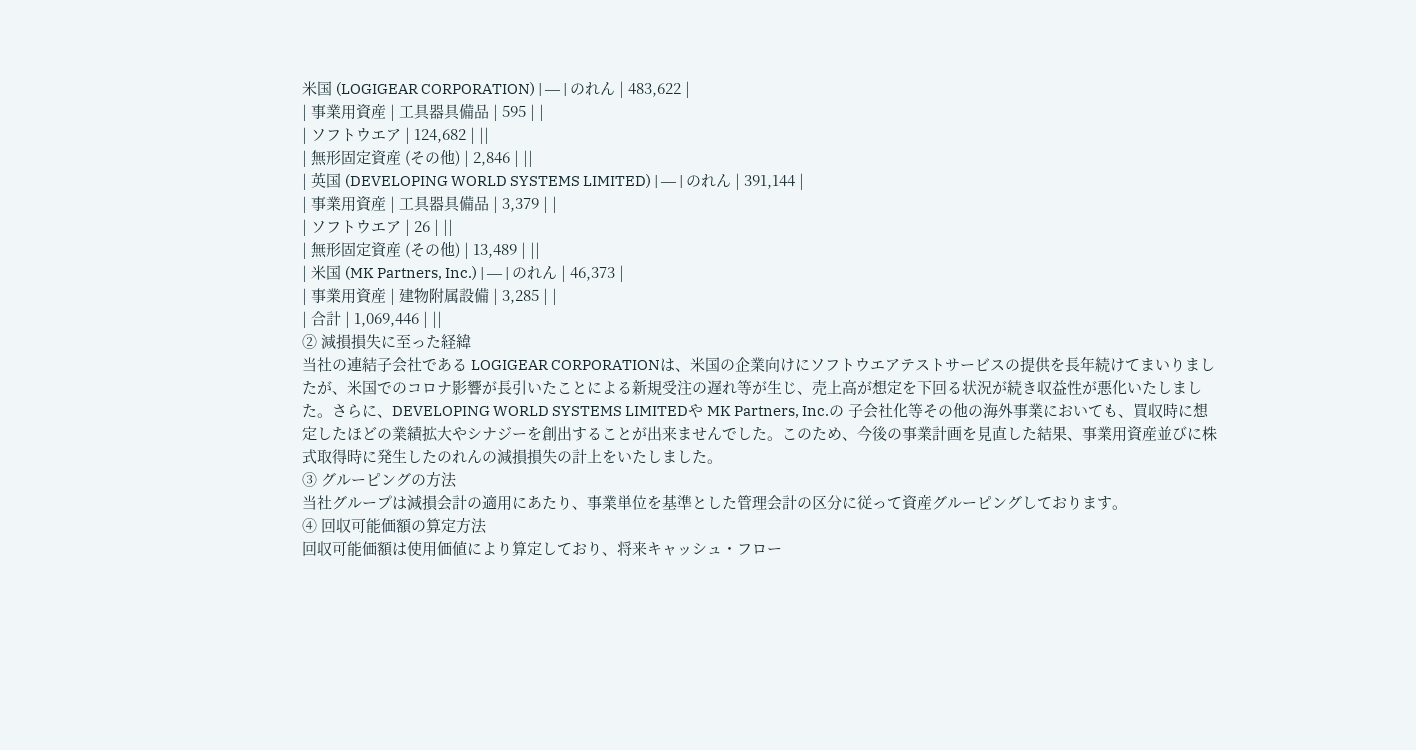米国 (LOGIGEAR CORPORATION) | ― | のれん | 483,622 |
| 事業用資産 | 工具器具備品 | 595 | |
| ソフトウエア | 124,682 | ||
| 無形固定資産 (その他) | 2,846 | ||
| 英国 (DEVELOPING WORLD SYSTEMS LIMITED) | ― | のれん | 391,144 |
| 事業用資産 | 工具器具備品 | 3,379 | |
| ソフトウエア | 26 | ||
| 無形固定資産 (その他) | 13,489 | ||
| 米国 (MK Partners, Inc.) | ― | のれん | 46,373 |
| 事業用資産 | 建物附属設備 | 3,285 | |
| 合計 | 1,069,446 | ||
② 減損損失に至った経緯
当社の連結子会社である LOGIGEAR CORPORATIONは、米国の企業向けにソフトウエアテストサービスの提供を長年続けてまいりましたが、米国でのコロナ影響が長引いたことによる新規受注の遅れ等が生じ、売上高が想定を下回る状況が続き収益性が悪化いたしました。さらに、DEVELOPING WORLD SYSTEMS LIMITEDや MK Partners, Inc.の 子会社化等その他の海外事業においても、買収時に想定したほどの業績拡大やシナジーを創出することが出来ませんでした。このため、今後の事業計画を見直した結果、事業用資産並びに株式取得時に発生したのれんの減損損失の計上をいたしました。
③ グルーピングの方法
当社グループは減損会計の適用にあたり、事業単位を基準とした管理会計の区分に従って資産グルーピングしております。
④ 回収可能価額の算定方法
回収可能価額は使用価値により算定しており、将来キャッシュ・フロー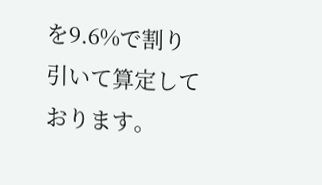を9.6%で割り引いて算定しております。